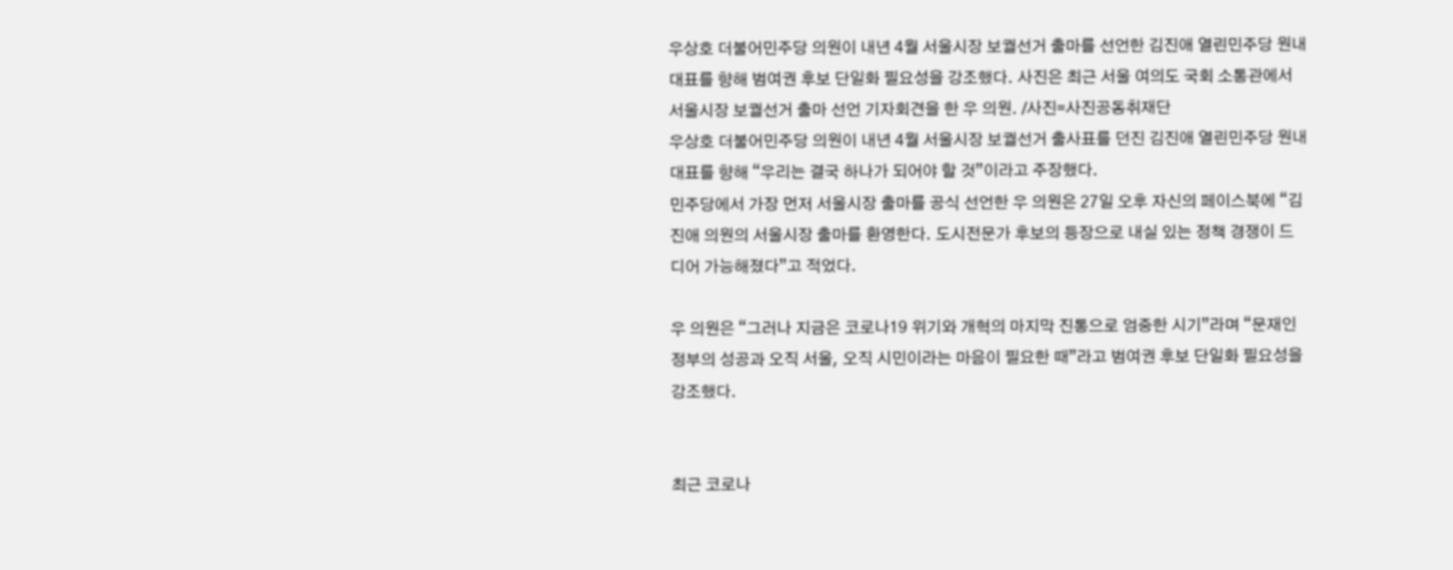우상호 더불어민주당 의원이 내년 4월 서울시장 보궐선거 출마를 선언한 김진애 열린민주당 원내대표를 향해 범여권 후보 단일화 필요성을 강조했다. 사진은 최근 서울 여의도 국회 소통관에서 서울시장 보궐선거 출마 선언 기자회견을 한 우 의원. /사진=사진공동취재단
우상호 더불어민주당 의원이 내년 4월 서울시장 보궐선거 출사표를 던진 김진애 열린민주당 원내대표를 향해 “우리는 결국 하나가 되어야 할 것”이라고 주장했다.
민주당에서 가장 먼저 서울시장 출마를 공식 선언한 우 의원은 27일 오후 자신의 페이스북에 “김진애 의원의 서울시장 출마를 환영한다. 도시전문가 후보의 등장으로 내실 있는 정책 경쟁이 드디어 가능해졌다”고 적었다.

우 의원은 “그러나 지금은 코로나19 위기와 개혁의 마지막 진통으로 엄중한 시기”라며 “문재인 정부의 성공과 오직 서울, 오직 시민이라는 마음이 필요한 때”라고 범여권 후보 단일화 필요성을 강조했다.


최근 코로나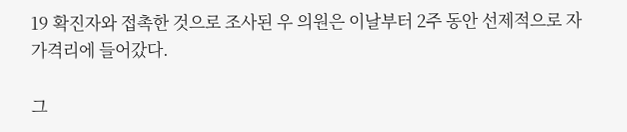19 확진자와 접촉한 것으로 조사된 우 의원은 이날부터 2주 동안 선제적으로 자가격리에 들어갔다.

그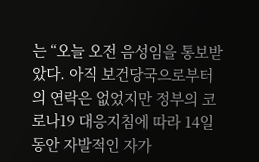는 “오늘 오전 음성임을 통보받았다. 아직 보건당국으로부터의 연락은 없었지만 정부의 코로나19 대응지침에 따라 14일 동안 자발적인 자가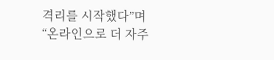격리를 시작했다”며 “온라인으로 더 자주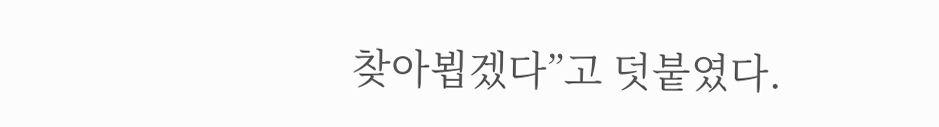찾아뵙겠다”고 덧붙였다.